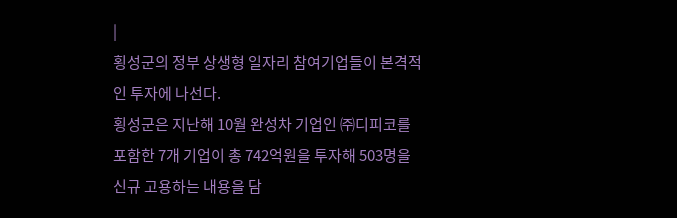|
횡성군의 정부 상생형 일자리 참여기업들이 본격적인 투자에 나선다.
횡성군은 지난해 10월 완성차 기업인 ㈜디피코를 포함한 7개 기업이 총 742억원을 투자해 503명을 신규 고용하는 내용을 담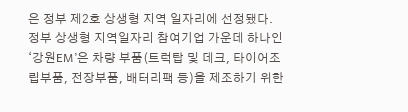은 정부 제2호 상생형 지역 일자리에 선정됐다.
정부 상생형 지역일자리 참여기업 가운데 하나인 ‘강원EM’은 차량 부품(트럭탑 및 데크, 타이어조립부품, 전장부품, 배터리팩 등)을 제조하기 위한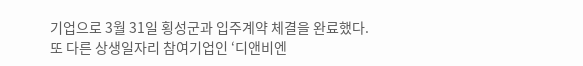기업으로 3월 31일 횡성군과 입주계약 체결을 완료했다.
또 다른 상생일자리 참여기업인 ‘디앤비엔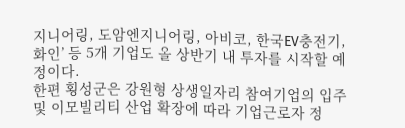지니어링, 도암엔지니어링, 아비코, 한국EV충전기, 화인’ 등 5개 기업도 올 상반기 내 투자를 시작할 예정이다.
한편 횡성군은 강원형 상생일자리 참여기업의 입주 및 이모빌리티 산업 확장에 따라 기업근로자 정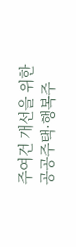주여건 개선을 위한 공공주택·행복주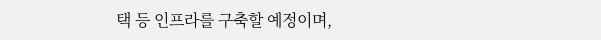택 등 인프라를 구축할 예정이며,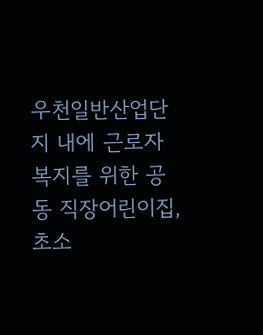우천일반산업단지 내에 근로자 복지를 위한 공동 직장어린이집, 초소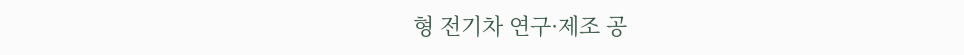형 전기차 연구·제조 공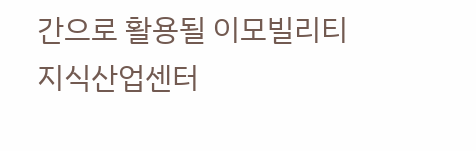간으로 활용될 이모빌리티 지식산업센터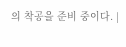의 착공을 준비 중이다. |